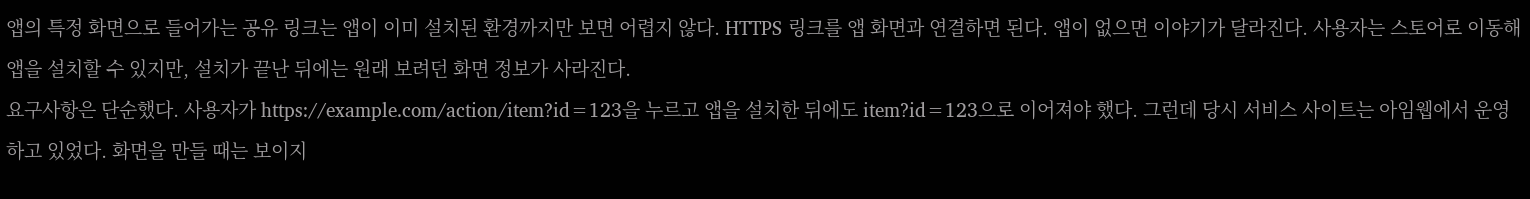앱의 특정 화면으로 들어가는 공유 링크는 앱이 이미 설치된 환경까지만 보면 어렵지 않다. HTTPS 링크를 앱 화면과 연결하면 된다. 앱이 없으면 이야기가 달라진다. 사용자는 스토어로 이동해 앱을 설치할 수 있지만, 설치가 끝난 뒤에는 원래 보려던 화면 정보가 사라진다.
요구사항은 단순했다. 사용자가 https://example.com/action/item?id=123을 누르고 앱을 설치한 뒤에도 item?id=123으로 이어져야 했다. 그런데 당시 서비스 사이트는 아임웹에서 운영하고 있었다. 화면을 만들 때는 보이지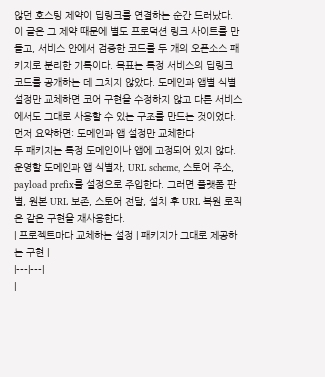않던 호스팅 제약이 딥링크를 연결하는 순간 드러났다.
이 글은 그 제약 때문에 별도 프로덕션 링크 사이트를 만들고, 서비스 안에서 검증한 코드를 두 개의 오픈소스 패키지로 분리한 기록이다. 목표는 특정 서비스의 딥링크 코드를 공개하는 데 그치지 않았다. 도메인과 앱별 식별 설정만 교체하면 코어 구현을 수정하지 않고 다른 서비스에서도 그대로 사용할 수 있는 구조를 만드는 것이었다.
먼저 요약하면: 도메인과 앱 설정만 교체한다
두 패키지는 특정 도메인이나 앱에 고정되어 있지 않다. 운영할 도메인과 앱 식별자, URL scheme, 스토어 주소, payload prefix를 설정으로 주입한다. 그러면 플랫폼 판별, 원본 URL 보존, 스토어 전달, 설치 후 URL 복원 로직은 같은 구현을 재사용한다.
| 프로젝트마다 교체하는 설정 | 패키지가 그대로 제공하는 구현 |
|---|---|
|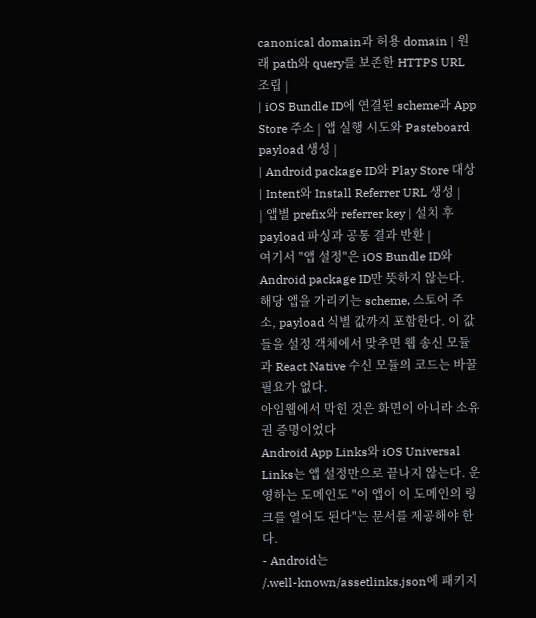canonical domain과 허용 domain | 원래 path와 query를 보존한 HTTPS URL 조립 |
| iOS Bundle ID에 연결된 scheme과 App Store 주소 | 앱 실행 시도와 Pasteboard payload 생성 |
| Android package ID와 Play Store 대상 | Intent와 Install Referrer URL 생성 |
| 앱별 prefix와 referrer key | 설치 후 payload 파싱과 공통 결과 반환 |
여기서 "앱 설정"은 iOS Bundle ID와 Android package ID만 뜻하지 않는다. 해당 앱을 가리키는 scheme, 스토어 주소, payload 식별 값까지 포함한다. 이 값들을 설정 객체에서 맞추면 웹 송신 모듈과 React Native 수신 모듈의 코드는 바꿀 필요가 없다.
아임웹에서 막힌 것은 화면이 아니라 소유권 증명이었다
Android App Links와 iOS Universal Links는 앱 설정만으로 끝나지 않는다. 운영하는 도메인도 "이 앱이 이 도메인의 링크를 열어도 된다"는 문서를 제공해야 한다.
- Android는
/.well-known/assetlinks.json에 패키지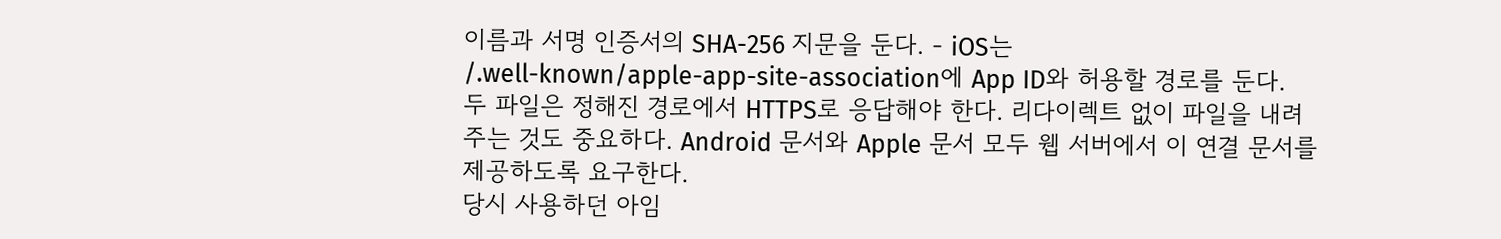이름과 서명 인증서의 SHA-256 지문을 둔다. - iOS는
/.well-known/apple-app-site-association에 App ID와 허용할 경로를 둔다.
두 파일은 정해진 경로에서 HTTPS로 응답해야 한다. 리다이렉트 없이 파일을 내려주는 것도 중요하다. Android 문서와 Apple 문서 모두 웹 서버에서 이 연결 문서를 제공하도록 요구한다.
당시 사용하던 아임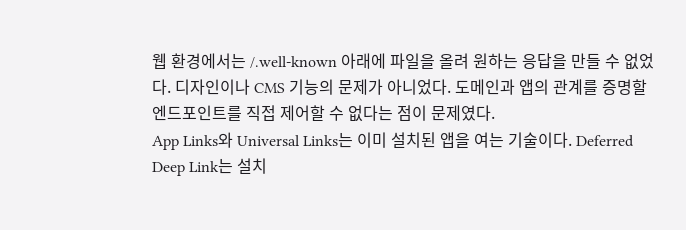웹 환경에서는 /.well-known 아래에 파일을 올려 원하는 응답을 만들 수 없었다. 디자인이나 CMS 기능의 문제가 아니었다. 도메인과 앱의 관계를 증명할 엔드포인트를 직접 제어할 수 없다는 점이 문제였다.
App Links와 Universal Links는 이미 설치된 앱을 여는 기술이다. Deferred Deep Link는 설치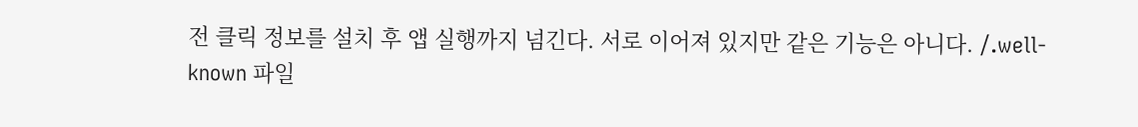전 클릭 정보를 설치 후 앱 실행까지 넘긴다. 서로 이어져 있지만 같은 기능은 아니다. /.well-known 파일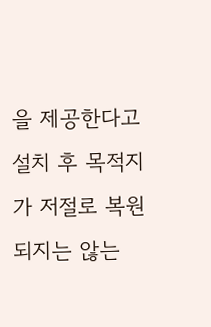을 제공한다고 설치 후 목적지가 저절로 복원되지는 않는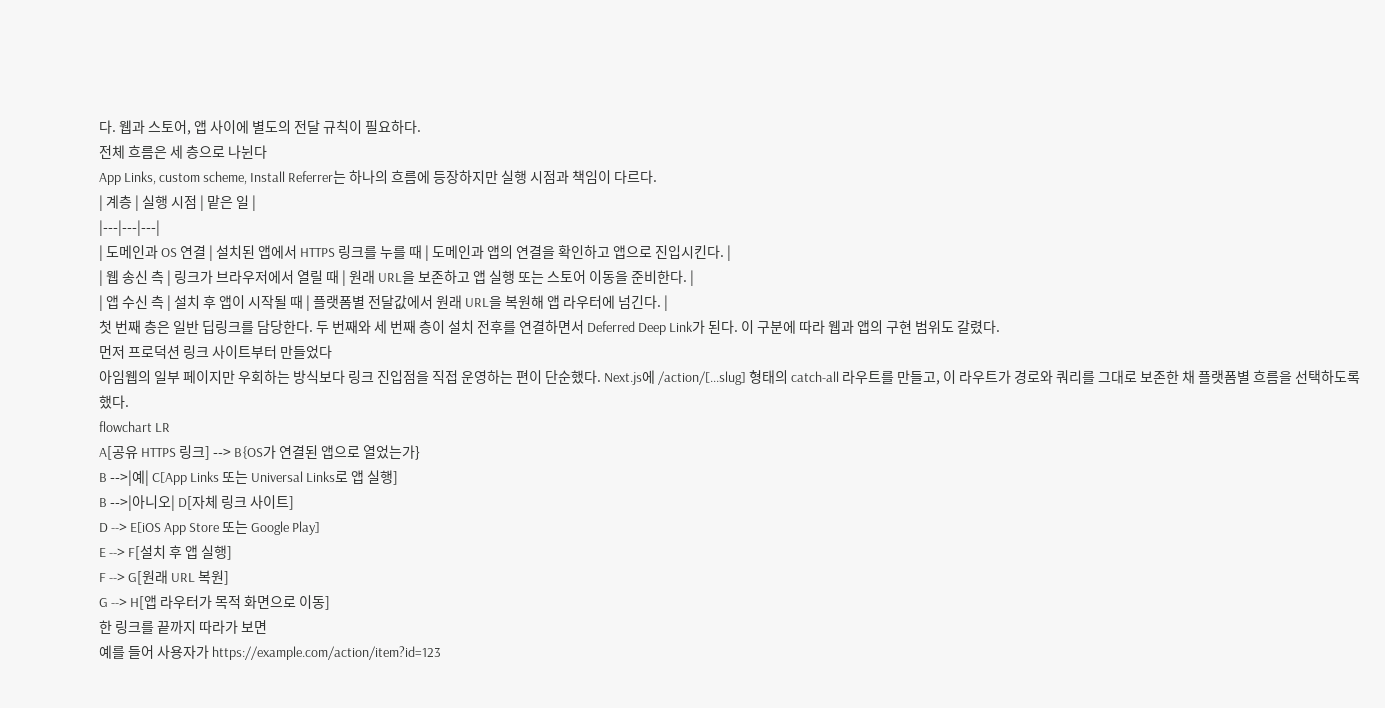다. 웹과 스토어, 앱 사이에 별도의 전달 규칙이 필요하다.
전체 흐름은 세 층으로 나뉜다
App Links, custom scheme, Install Referrer는 하나의 흐름에 등장하지만 실행 시점과 책임이 다르다.
| 계층 | 실행 시점 | 맡은 일 |
|---|---|---|
| 도메인과 OS 연결 | 설치된 앱에서 HTTPS 링크를 누를 때 | 도메인과 앱의 연결을 확인하고 앱으로 진입시킨다. |
| 웹 송신 측 | 링크가 브라우저에서 열릴 때 | 원래 URL을 보존하고 앱 실행 또는 스토어 이동을 준비한다. |
| 앱 수신 측 | 설치 후 앱이 시작될 때 | 플랫폼별 전달값에서 원래 URL을 복원해 앱 라우터에 넘긴다. |
첫 번째 층은 일반 딥링크를 담당한다. 두 번째와 세 번째 층이 설치 전후를 연결하면서 Deferred Deep Link가 된다. 이 구분에 따라 웹과 앱의 구현 범위도 갈렸다.
먼저 프로덕션 링크 사이트부터 만들었다
아임웹의 일부 페이지만 우회하는 방식보다 링크 진입점을 직접 운영하는 편이 단순했다. Next.js에 /action/[...slug] 형태의 catch-all 라우트를 만들고, 이 라우트가 경로와 쿼리를 그대로 보존한 채 플랫폼별 흐름을 선택하도록 했다.
flowchart LR
A[공유 HTTPS 링크] --> B{OS가 연결된 앱으로 열었는가}
B -->|예| C[App Links 또는 Universal Links로 앱 실행]
B -->|아니오| D[자체 링크 사이트]
D --> E[iOS App Store 또는 Google Play]
E --> F[설치 후 앱 실행]
F --> G[원래 URL 복원]
G --> H[앱 라우터가 목적 화면으로 이동]
한 링크를 끝까지 따라가 보면
예를 들어 사용자가 https://example.com/action/item?id=123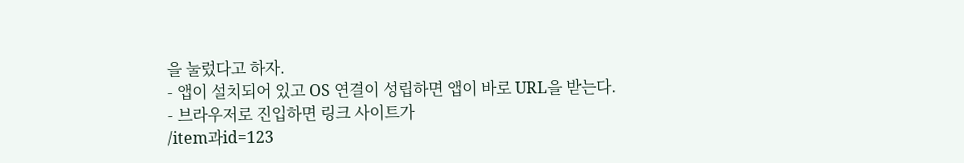을 눌렀다고 하자.
- 앱이 설치되어 있고 OS 연결이 성립하면 앱이 바로 URL을 받는다.
- 브라우저로 진입하면 링크 사이트가
/item과id=123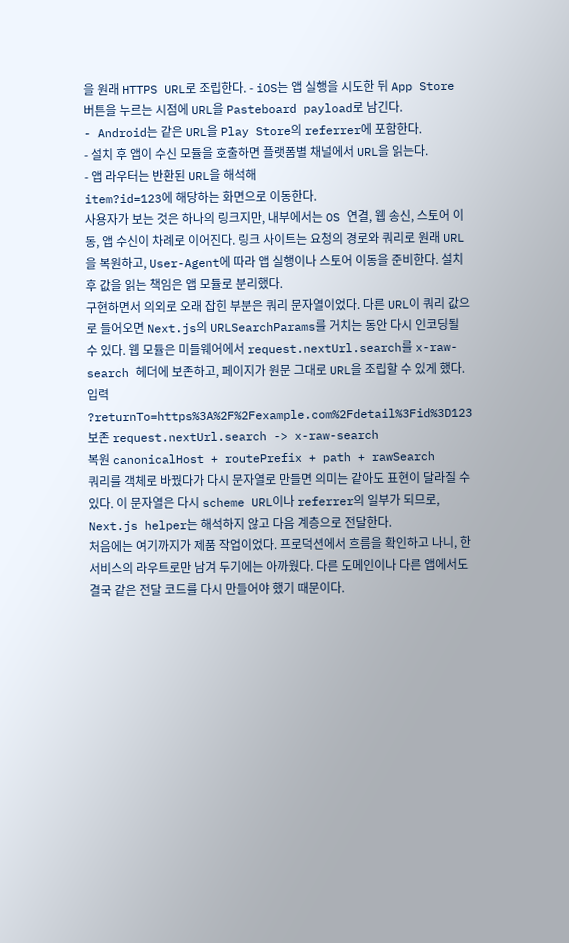을 원래 HTTPS URL로 조립한다. - iOS는 앱 실행을 시도한 뒤 App Store 버튼을 누르는 시점에 URL을 Pasteboard payload로 남긴다.
- Android는 같은 URL을 Play Store의 referrer에 포함한다.
- 설치 후 앱이 수신 모듈을 호출하면 플랫폼별 채널에서 URL을 읽는다.
- 앱 라우터는 반환된 URL을 해석해
item?id=123에 해당하는 화면으로 이동한다.
사용자가 보는 것은 하나의 링크지만, 내부에서는 OS 연결, 웹 송신, 스토어 이동, 앱 수신이 차례로 이어진다. 링크 사이트는 요청의 경로와 쿼리로 원래 URL을 복원하고, User-Agent에 따라 앱 실행이나 스토어 이동을 준비한다. 설치 후 값을 읽는 책임은 앱 모듈로 분리했다.
구현하면서 의외로 오래 잡힌 부분은 쿼리 문자열이었다. 다른 URL이 쿼리 값으로 들어오면 Next.js의 URLSearchParams를 거치는 동안 다시 인코딩될 수 있다. 웹 모듈은 미들웨어에서 request.nextUrl.search를 x-raw-search 헤더에 보존하고, 페이지가 원문 그대로 URL을 조립할 수 있게 했다.
입력 ?returnTo=https%3A%2F%2Fexample.com%2Fdetail%3Fid%3D123
보존 request.nextUrl.search -> x-raw-search
복원 canonicalHost + routePrefix + path + rawSearch
쿼리를 객체로 바꿨다가 다시 문자열로 만들면 의미는 같아도 표현이 달라질 수 있다. 이 문자열은 다시 scheme URL이나 referrer의 일부가 되므로, Next.js helper는 해석하지 않고 다음 계층으로 전달한다.
처음에는 여기까지가 제품 작업이었다. 프로덕션에서 흐름을 확인하고 나니, 한 서비스의 라우트로만 남겨 두기에는 아까웠다. 다른 도메인이나 다른 앱에서도 결국 같은 전달 코드를 다시 만들어야 했기 때문이다.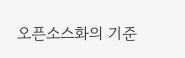오픈소스화의 기준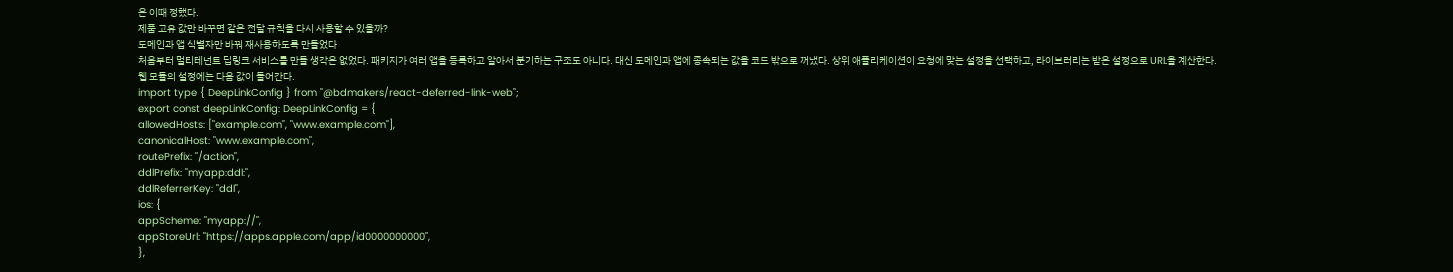은 이때 정했다.
제품 고유 값만 바꾸면 같은 전달 규칙을 다시 사용할 수 있을까?
도메인과 앱 식별자만 바꿔 재사용하도록 만들었다
처음부터 멀티테넌트 딥링크 서비스를 만들 생각은 없었다. 패키지가 여러 앱을 등록하고 알아서 분기하는 구조도 아니다. 대신 도메인과 앱에 종속되는 값을 코드 밖으로 꺼냈다. 상위 애플리케이션이 요청에 맞는 설정을 선택하고, 라이브러리는 받은 설정으로 URL을 계산한다.
웹 모듈의 설정에는 다음 값이 들어간다.
import type { DeepLinkConfig } from "@bdmakers/react-deferred-link-web";
export const deepLinkConfig: DeepLinkConfig = {
allowedHosts: ["example.com", "www.example.com"],
canonicalHost: "www.example.com",
routePrefix: "/action",
ddlPrefix: "myapp:ddl:",
ddlReferrerKey: "ddl",
ios: {
appScheme: "myapp://",
appStoreUrl: "https://apps.apple.com/app/id0000000000",
},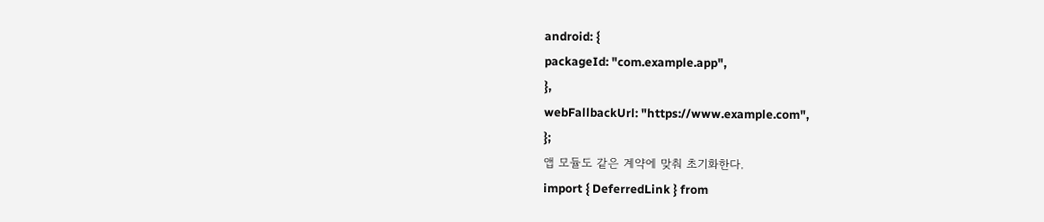android: {
packageId: "com.example.app",
},
webFallbackUrl: "https://www.example.com",
};
앱 모듈도 같은 계약에 맞춰 초기화한다.
import { DeferredLink } from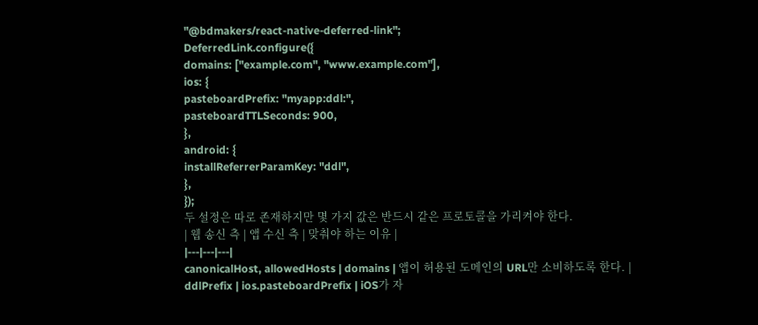"@bdmakers/react-native-deferred-link";
DeferredLink.configure({
domains: ["example.com", "www.example.com"],
ios: {
pasteboardPrefix: "myapp:ddl:",
pasteboardTTLSeconds: 900,
},
android: {
installReferrerParamKey: "ddl",
},
});
두 설정은 따로 존재하지만 몇 가지 값은 반드시 같은 프로토콜을 가리켜야 한다.
| 웹 송신 측 | 앱 수신 측 | 맞춰야 하는 이유 |
|---|---|---|
canonicalHost, allowedHosts | domains | 앱이 허용된 도메인의 URL만 소비하도록 한다. |
ddlPrefix | ios.pasteboardPrefix | iOS가 자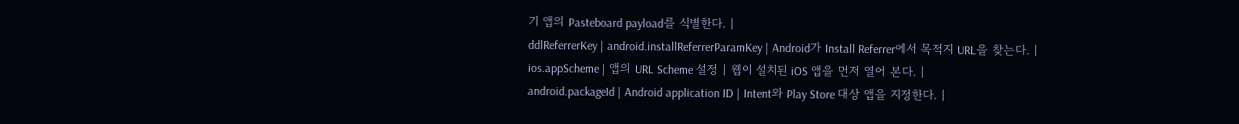기 앱의 Pasteboard payload를 식별한다. |
ddlReferrerKey | android.installReferrerParamKey | Android가 Install Referrer에서 목적지 URL을 찾는다. |
ios.appScheme | 앱의 URL Scheme 설정 | 웹이 설치된 iOS 앱을 먼저 열어 본다. |
android.packageId | Android application ID | Intent와 Play Store 대상 앱을 지정한다. |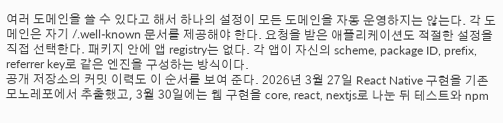여러 도메인을 쓸 수 있다고 해서 하나의 설정이 모든 도메인을 자동 운영하지는 않는다. 각 도메인은 자기 /.well-known 문서를 제공해야 한다. 요청을 받은 애플리케이션도 적절한 설정을 직접 선택한다. 패키지 안에 앱 registry는 없다. 각 앱이 자신의 scheme, package ID, prefix, referrer key로 같은 엔진을 구성하는 방식이다.
공개 저장소의 커밋 이력도 이 순서를 보여 준다. 2026년 3월 27일 React Native 구현을 기존 모노레포에서 추출했고, 3월 30일에는 웹 구현을 core, react, nextjs로 나눈 뒤 테스트와 npm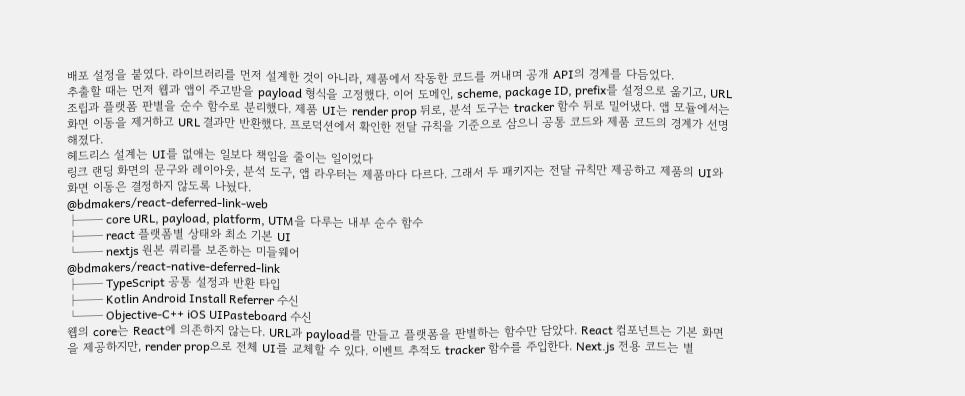배포 설정을 붙였다. 라이브러리를 먼저 설계한 것이 아니라, 제품에서 작동한 코드를 꺼내며 공개 API의 경계를 다듬었다.
추출할 때는 먼저 웹과 앱이 주고받을 payload 형식을 고정했다. 이어 도메인, scheme, package ID, prefix를 설정으로 옮기고, URL 조립과 플랫폼 판별을 순수 함수로 분리했다. 제품 UI는 render prop 뒤로, 분석 도구는 tracker 함수 뒤로 밀어냈다. 앱 모듈에서는 화면 이동을 제거하고 URL 결과만 반환했다. 프로덕션에서 확인한 전달 규칙을 기준으로 삼으니 공통 코드와 제품 코드의 경계가 선명해졌다.
헤드리스 설계는 UI를 없애는 일보다 책임을 줄이는 일이었다
링크 랜딩 화면의 문구와 레이아웃, 분석 도구, 앱 라우터는 제품마다 다르다. 그래서 두 패키지는 전달 규칙만 제공하고 제품의 UI와 화면 이동은 결정하지 않도록 나눴다.
@bdmakers/react-deferred-link-web
├── core URL, payload, platform, UTM을 다루는 내부 순수 함수
├── react 플랫폼별 상태와 최소 기본 UI
└── nextjs 원본 쿼리를 보존하는 미들웨어
@bdmakers/react-native-deferred-link
├── TypeScript 공통 설정과 반환 타입
├── Kotlin Android Install Referrer 수신
└── Objective-C++ iOS UIPasteboard 수신
웹의 core는 React에 의존하지 않는다. URL과 payload를 만들고 플랫폼을 판별하는 함수만 담았다. React 컴포넌트는 기본 화면을 제공하지만, render prop으로 전체 UI를 교체할 수 있다. 이벤트 추적도 tracker 함수를 주입한다. Next.js 전용 코드는 별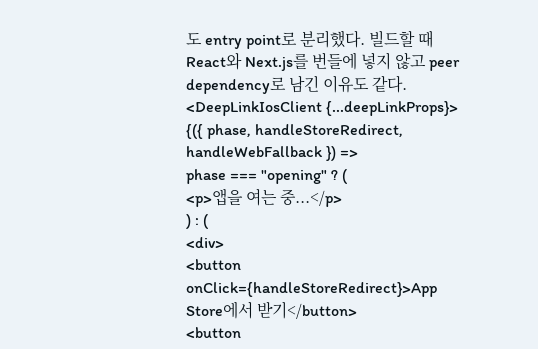도 entry point로 분리했다. 빌드할 때 React와 Next.js를 번들에 넣지 않고 peer dependency로 남긴 이유도 같다.
<DeepLinkIosClient {...deepLinkProps}>
{({ phase, handleStoreRedirect, handleWebFallback }) =>
phase === "opening" ? (
<p>앱을 여는 중...</p>
) : (
<div>
<button onClick={handleStoreRedirect}>App Store에서 받기</button>
<button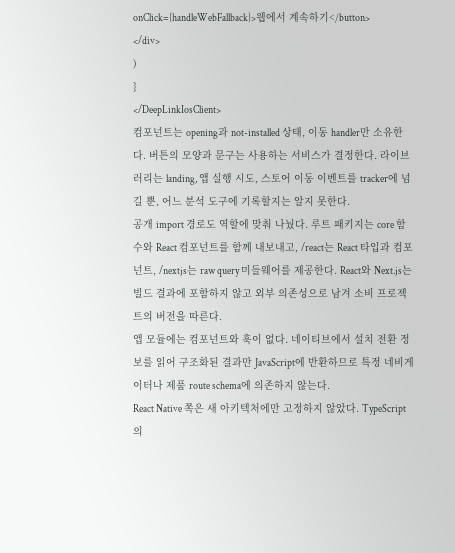onClick={handleWebFallback}>웹에서 계속하기</button>
</div>
)
}
</DeepLinkIosClient>
컴포넌트는 opening과 not-installed 상태, 이동 handler만 소유한다. 버튼의 모양과 문구는 사용하는 서비스가 결정한다. 라이브러리는 landing, 앱 실행 시도, 스토어 이동 이벤트를 tracker에 넘길 뿐, 어느 분석 도구에 기록할지는 알지 못한다.
공개 import 경로도 역할에 맞춰 나눴다. 루트 패키지는 core 함수와 React 컴포넌트를 함께 내보내고, /react는 React 타입과 컴포넌트, /nextjs는 raw query 미들웨어를 제공한다. React와 Next.js는 빌드 결과에 포함하지 않고 외부 의존성으로 남겨 소비 프로젝트의 버전을 따른다.
앱 모듈에는 컴포넌트와 훅이 없다. 네이티브에서 설치 전환 정보를 읽어 구조화된 결과만 JavaScript에 반환하므로 특정 네비게이터나 제품 route schema에 의존하지 않는다.
React Native 쪽은 새 아키텍처에만 고정하지 않았다. TypeScript의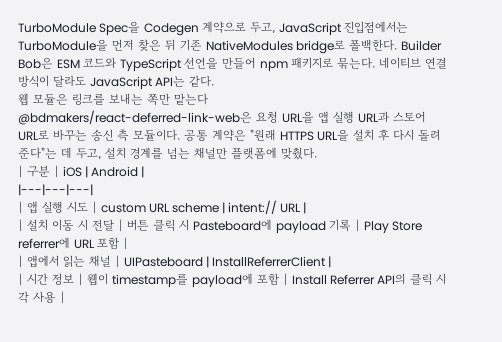TurboModule Spec을 Codegen 계약으로 두고, JavaScript 진입점에서는 TurboModule을 먼저 찾은 뒤 기존 NativeModules bridge로 폴백한다. Builder Bob은 ESM 코드와 TypeScript 선언을 만들어 npm 패키지로 묶는다. 네이티브 연결 방식이 달라도 JavaScript API는 같다.
웹 모듈은 링크를 보내는 쪽만 맡는다
@bdmakers/react-deferred-link-web은 요청 URL을 앱 실행 URL과 스토어 URL로 바꾸는 송신 측 모듈이다. 공통 계약은 "원래 HTTPS URL을 설치 후 다시 돌려준다"는 데 두고, 설치 경계를 넘는 채널만 플랫폼에 맞췄다.
| 구분 | iOS | Android |
|---|---|---|
| 앱 실행 시도 | custom URL scheme | intent:// URL |
| 설치 이동 시 전달 | 버튼 클릭 시 Pasteboard에 payload 기록 | Play Store referrer에 URL 포함 |
| 앱에서 읽는 채널 | UIPasteboard | InstallReferrerClient |
| 시간 정보 | 웹이 timestamp를 payload에 포함 | Install Referrer API의 클릭 시각 사용 |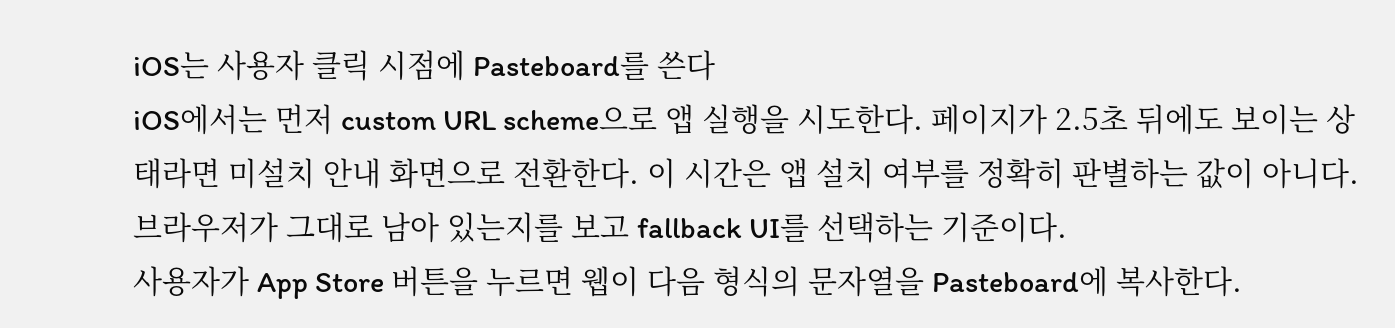iOS는 사용자 클릭 시점에 Pasteboard를 쓴다
iOS에서는 먼저 custom URL scheme으로 앱 실행을 시도한다. 페이지가 2.5초 뒤에도 보이는 상태라면 미설치 안내 화면으로 전환한다. 이 시간은 앱 설치 여부를 정확히 판별하는 값이 아니다. 브라우저가 그대로 남아 있는지를 보고 fallback UI를 선택하는 기준이다.
사용자가 App Store 버튼을 누르면 웹이 다음 형식의 문자열을 Pasteboard에 복사한다.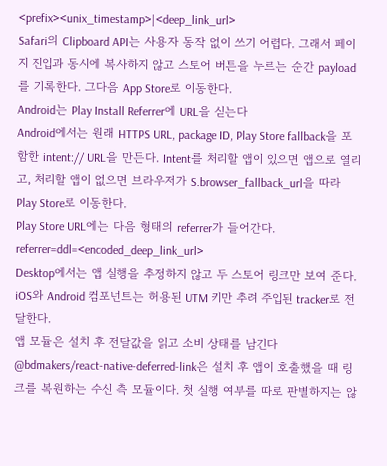<prefix><unix_timestamp>|<deep_link_url>
Safari의 Clipboard API는 사용자 동작 없이 쓰기 어렵다. 그래서 페이지 진입과 동시에 복사하지 않고 스토어 버튼을 누르는 순간 payload를 기록한다. 그다음 App Store로 이동한다.
Android는 Play Install Referrer에 URL을 싣는다
Android에서는 원래 HTTPS URL, package ID, Play Store fallback을 포함한 intent:// URL을 만든다. Intent를 처리할 앱이 있으면 앱으로 열리고, 처리할 앱이 없으면 브라우저가 S.browser_fallback_url을 따라 Play Store로 이동한다.
Play Store URL에는 다음 형태의 referrer가 들어간다.
referrer=ddl=<encoded_deep_link_url>
Desktop에서는 앱 실행을 추정하지 않고 두 스토어 링크만 보여 준다. iOS와 Android 컴포넌트는 허용된 UTM 키만 추려 주입된 tracker로 전달한다.
앱 모듈은 설치 후 전달값을 읽고 소비 상태를 남긴다
@bdmakers/react-native-deferred-link은 설치 후 앱이 호출했을 때 링크를 복원하는 수신 측 모듈이다. 첫 실행 여부를 따로 판별하지는 않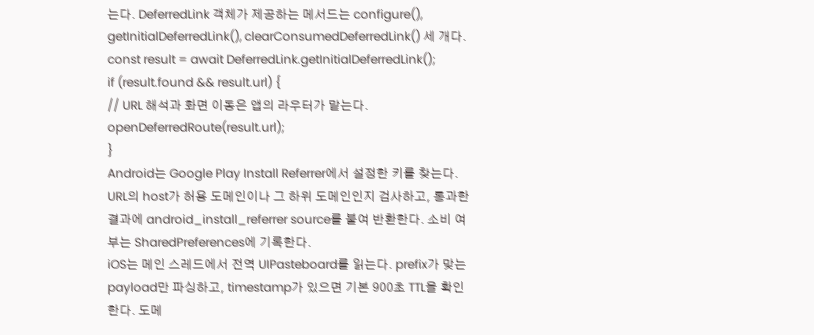는다. DeferredLink 객체가 제공하는 메서드는 configure(), getInitialDeferredLink(), clearConsumedDeferredLink() 세 개다.
const result = await DeferredLink.getInitialDeferredLink();
if (result.found && result.url) {
// URL 해석과 화면 이동은 앱의 라우터가 맡는다.
openDeferredRoute(result.url);
}
Android는 Google Play Install Referrer에서 설정한 키를 찾는다. URL의 host가 허용 도메인이나 그 하위 도메인인지 검사하고, 통과한 결과에 android_install_referrer source를 붙여 반환한다. 소비 여부는 SharedPreferences에 기록한다.
iOS는 메인 스레드에서 전역 UIPasteboard를 읽는다. prefix가 맞는 payload만 파싱하고, timestamp가 있으면 기본 900초 TTL을 확인한다. 도메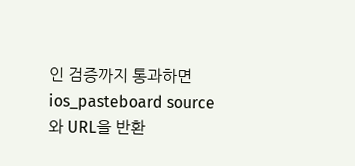인 검증까지 통과하면 ios_pasteboard source와 URL을 반환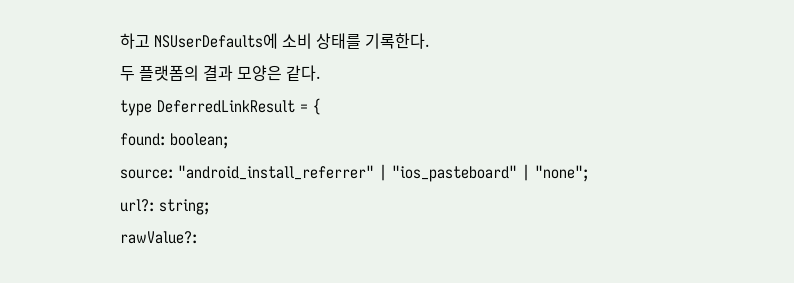하고 NSUserDefaults에 소비 상태를 기록한다.
두 플랫폼의 결과 모양은 같다.
type DeferredLinkResult = {
found: boolean;
source: "android_install_referrer" | "ios_pasteboard" | "none";
url?: string;
rawValue?: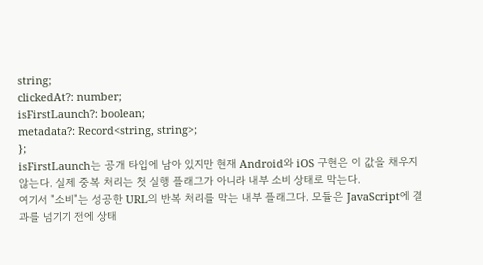string;
clickedAt?: number;
isFirstLaunch?: boolean;
metadata?: Record<string, string>;
};
isFirstLaunch는 공개 타입에 남아 있지만 현재 Android와 iOS 구현은 이 값을 채우지 않는다. 실제 중복 처리는 첫 실행 플래그가 아니라 내부 소비 상태로 막는다.
여기서 "소비"는 성공한 URL의 반복 처리를 막는 내부 플래그다. 모듈은 JavaScript에 결과를 넘기기 전에 상태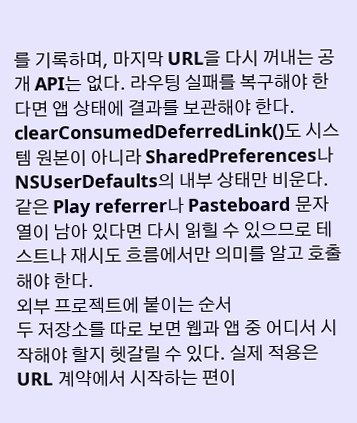를 기록하며, 마지막 URL을 다시 꺼내는 공개 API는 없다. 라우팅 실패를 복구해야 한다면 앱 상태에 결과를 보관해야 한다.
clearConsumedDeferredLink()도 시스템 원본이 아니라 SharedPreferences나 NSUserDefaults의 내부 상태만 비운다. 같은 Play referrer나 Pasteboard 문자열이 남아 있다면 다시 읽힐 수 있으므로 테스트나 재시도 흐름에서만 의미를 알고 호출해야 한다.
외부 프로젝트에 붙이는 순서
두 저장소를 따로 보면 웹과 앱 중 어디서 시작해야 할지 헷갈릴 수 있다. 실제 적용은 URL 계약에서 시작하는 편이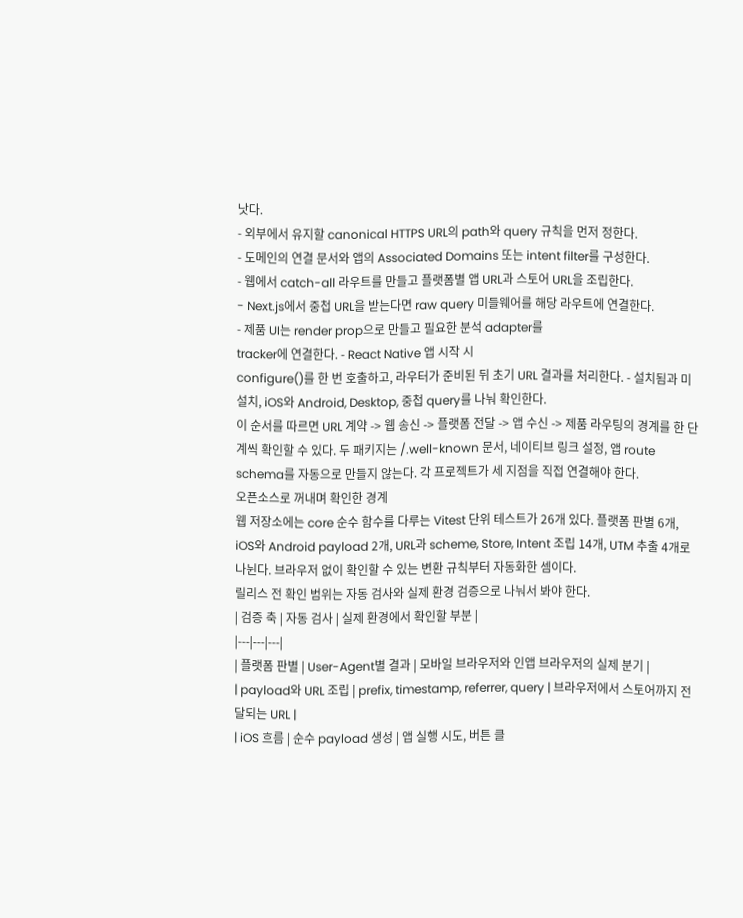낫다.
- 외부에서 유지할 canonical HTTPS URL의 path와 query 규칙을 먼저 정한다.
- 도메인의 연결 문서와 앱의 Associated Domains 또는 intent filter를 구성한다.
- 웹에서 catch-all 라우트를 만들고 플랫폼별 앱 URL과 스토어 URL을 조립한다.
- Next.js에서 중첩 URL을 받는다면 raw query 미들웨어를 해당 라우트에 연결한다.
- 제품 UI는 render prop으로 만들고 필요한 분석 adapter를
tracker에 연결한다. - React Native 앱 시작 시
configure()를 한 번 호출하고, 라우터가 준비된 뒤 초기 URL 결과를 처리한다. - 설치됨과 미설치, iOS와 Android, Desktop, 중첩 query를 나눠 확인한다.
이 순서를 따르면 URL 계약 -> 웹 송신 -> 플랫폼 전달 -> 앱 수신 -> 제품 라우팅의 경계를 한 단계씩 확인할 수 있다. 두 패키지는 /.well-known 문서, 네이티브 링크 설정, 앱 route schema를 자동으로 만들지 않는다. 각 프로젝트가 세 지점을 직접 연결해야 한다.
오픈소스로 꺼내며 확인한 경계
웹 저장소에는 core 순수 함수를 다루는 Vitest 단위 테스트가 26개 있다. 플랫폼 판별 6개, iOS와 Android payload 2개, URL과 scheme, Store, Intent 조립 14개, UTM 추출 4개로 나뉜다. 브라우저 없이 확인할 수 있는 변환 규칙부터 자동화한 셈이다.
릴리스 전 확인 범위는 자동 검사와 실제 환경 검증으로 나눠서 봐야 한다.
| 검증 축 | 자동 검사 | 실제 환경에서 확인할 부분 |
|---|---|---|
| 플랫폼 판별 | User-Agent별 결과 | 모바일 브라우저와 인앱 브라우저의 실제 분기 |
| payload와 URL 조립 | prefix, timestamp, referrer, query | 브라우저에서 스토어까지 전달되는 URL |
| iOS 흐름 | 순수 payload 생성 | 앱 실행 시도, 버튼 클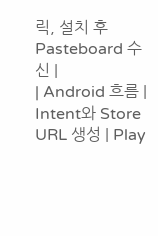릭, 설치 후 Pasteboard 수신 |
| Android 흐름 | Intent와 Store URL 생성 | Play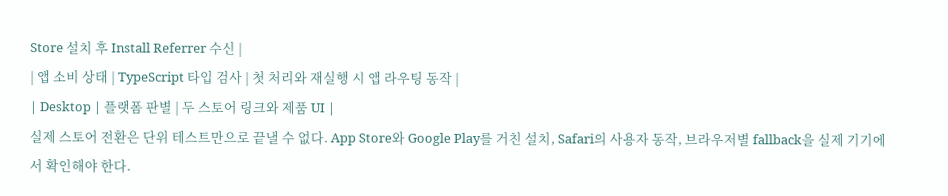Store 설치 후 Install Referrer 수신 |
| 앱 소비 상태 | TypeScript 타입 검사 | 첫 처리와 재실행 시 앱 라우팅 동작 |
| Desktop | 플랫폼 판별 | 두 스토어 링크와 제품 UI |
실제 스토어 전환은 단위 테스트만으로 끝낼 수 없다. App Store와 Google Play를 거친 설치, Safari의 사용자 동작, 브라우저별 fallback을 실제 기기에서 확인해야 한다.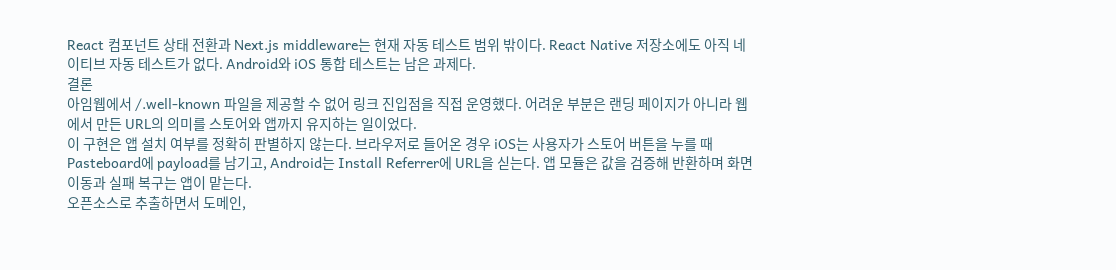React 컴포넌트 상태 전환과 Next.js middleware는 현재 자동 테스트 범위 밖이다. React Native 저장소에도 아직 네이티브 자동 테스트가 없다. Android와 iOS 통합 테스트는 남은 과제다.
결론
아임웹에서 /.well-known 파일을 제공할 수 없어 링크 진입점을 직접 운영했다. 어려운 부분은 랜딩 페이지가 아니라 웹에서 만든 URL의 의미를 스토어와 앱까지 유지하는 일이었다.
이 구현은 앱 설치 여부를 정확히 판별하지 않는다. 브라우저로 들어온 경우 iOS는 사용자가 스토어 버튼을 누를 때 Pasteboard에 payload를 남기고, Android는 Install Referrer에 URL을 싣는다. 앱 모듈은 값을 검증해 반환하며 화면 이동과 실패 복구는 앱이 맡는다.
오픈소스로 추출하면서 도메인,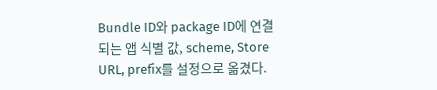Bundle ID와 package ID에 연결되는 앱 식별 값, scheme, Store URL, prefix를 설정으로 옮겼다.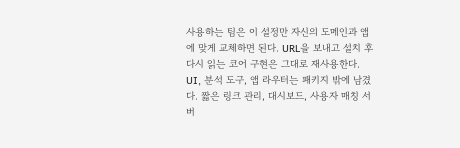사용하는 팀은 이 설정만 자신의 도메인과 앱에 맞게 교체하면 된다. URL을 보내고 설치 후 다시 읽는 코어 구현은 그대로 재사용한다.
UI, 분석 도구, 앱 라우터는 패키지 밖에 남겼다. 짧은 링크 관리, 대시보드, 사용자 매칭 서버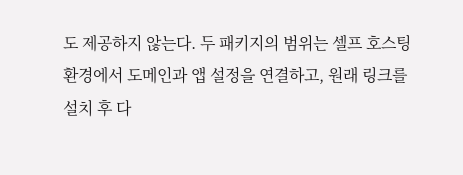도 제공하지 않는다. 두 패키지의 범위는 셀프 호스팅 환경에서 도메인과 앱 설정을 연결하고, 원래 링크를 설치 후 다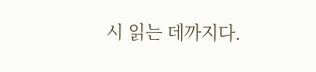시 읽는 데까지다.